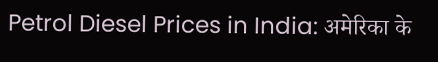Petrol Diesel Prices in India: अमेरिका के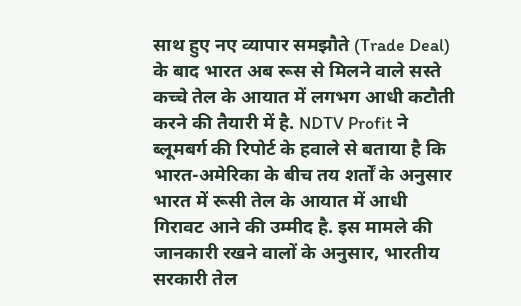साथ हुए नए व्यापार समझौते (Trade Deal) के बाद भारत अब रूस से मिलने वाले सस्ते कच्चे तेल के आयात में लगभग आधी कटौती करने की तैयारी में है. NDTV Profit ने ब्लूमबर्ग की रिपोर्ट के हवाले से बताया है कि भारत-अमेरिका के बीच तय शर्तों के अनुसार भारत में रूसी तेल के आयात में आधी गिरावट आने की उम्मीद है. इस मामले की जानकारी रखने वालों के अनुसार, भारतीय सरकारी तेल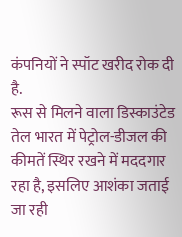कंपनियों ने स्पॉट खरीद रोक दी है.
रूस से मिलने वाला डिस्काउंटेड तेल भारत में पेट्रोल-डीजल की कीमतें स्थिर रखने में मददगार रहा है, इसलिए आशंका जताई जा रही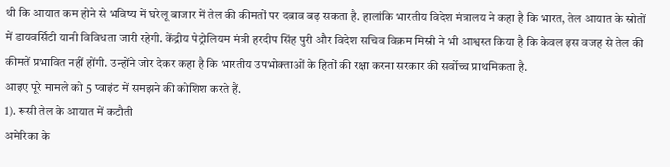थी कि आयात कम होने से भविष्य में घरेलू बाजार में तेल की कीमतों पर दबाव बढ़ सकता है. हालांकि भारतीय विदेश मंत्रालय ने कहा है कि भारत, तेल आयात के स्रोतों में डायवर्सिटी यानी विविधता जारी रहेगी. केंद्रीय पेट्रोलियम मंत्री हरदीप सिंह पुरी और विदेश सचिव विक्रम मिस्री ने भी आश्वस्त किया है कि केवल इस वजह से तेल की कीमतें प्रभावित नहीं होंगी. उन्होंने जोर देकर कहा है कि भारतीय उपभोक्ताओं के हितों की रक्षा करना सरकार की सर्वोच्च प्राथमिकता है.
आइए पूरे मामले को 5 प्वाइंट में समझने की कोशिश करते हैं.
1). रूसी तेल के आयात में कटौती
अमेरिका के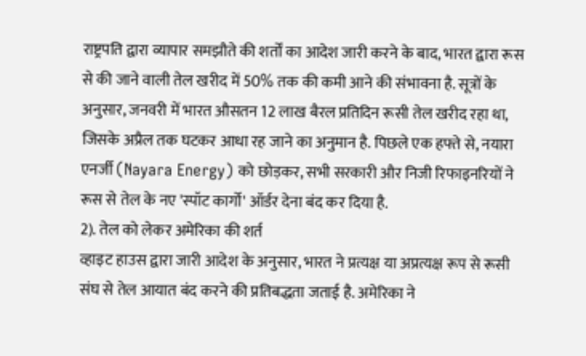राष्ट्रपति द्वारा व्यापार समझौते की शर्तों का आदेश जारी करने के बाद, भारत द्वारा रूस से की जाने वाली तेल खरीद में 50% तक की कमी आने की संभावना है. सूत्रों के अनुसार, जनवरी में भारत औसतन 12 लाख बैरल प्रतिदिन रूसी तेल खरीद रहा था, जिसके अप्रैल तक घटकर आधा रह जाने का अनुमान है. पिछले एक हफ्ते से, नयारा एनर्जी (Nayara Energy) को छोड़कर, सभी सरकारी और निजी रिफाइनरियों ने रूस से तेल के नए 'स्पॉट कार्गो' ऑर्डर देना बंद कर दिया है.
2). तेल को लेकर अमेरिका की शर्त
व्हाइट हाउस द्वारा जारी आदेश के अनुसार, भारत ने प्रत्यक्ष या अप्रत्यक्ष रूप से रूसी संघ से तेल आयात बंद करने की प्रतिबद्धता जताई है. अमेरिका ने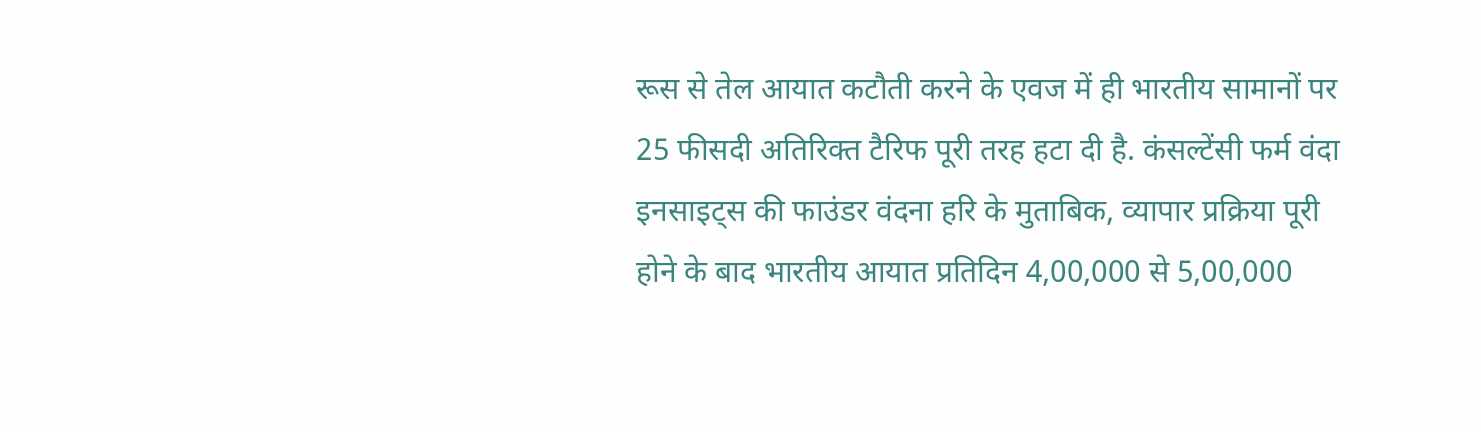रूस से तेल आयात कटौती करने के एवज में ही भारतीय सामानों पर 25 फीसदी अतिरिक्त टैरिफ पूरी तरह हटा दी है. कंसल्टेंसी फर्म वंदा इनसाइट्स की फाउंडर वंदना हरि के मुताबिक, व्यापार प्रक्रिया पूरी होने के बाद भारतीय आयात प्रतिदिन 4,00,000 से 5,00,000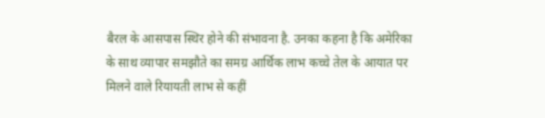बैरल के आसपास स्थिर होने की संभावना है. उनका कहना है कि अमेरिका के साथ व्यापार समझौते का समग्र आर्थिक लाभ कच्चे तेल के आयात पर मिलने वाले रियायती लाभ से कहीं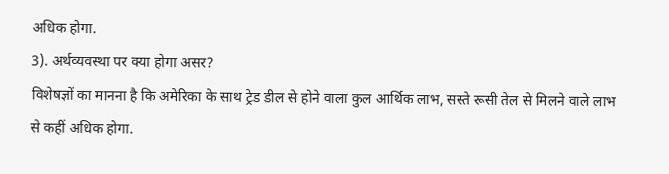अधिक होगा.
3). अर्थव्यवस्था पर क्या होगा असर?
विशेषज्ञों का मानना है कि अमेरिका के साथ ट्रेड डील से होने वाला कुल आर्थिक लाभ, सस्ते रूसी तेल से मिलने वाले लाभ से कहीं अधिक होगा.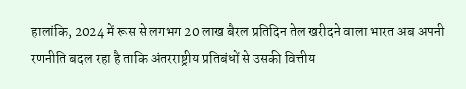हालांकि, 2024 में रूस से लगभग 20 लाख बैरल प्रतिदिन तेल खरीदने वाला भारत अब अपनी रणनीति बदल रहा है ताकि अंतरराष्ट्रीय प्रतिबंधों से उसकी वित्तीय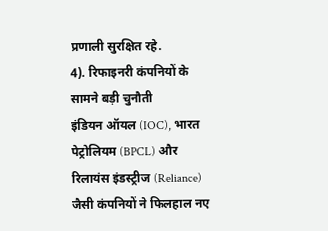प्रणाली सुरक्षित रहे.
4). रिफाइनरी कंपनियों के सामने बड़ी चुनौती
इंडियन ऑयल (IOC), भारत पेट्रोलियम (BPCL) और रिलायंस इंडस्ट्रीज (Reliance) जैसी कंपनियों ने फिलहाल नए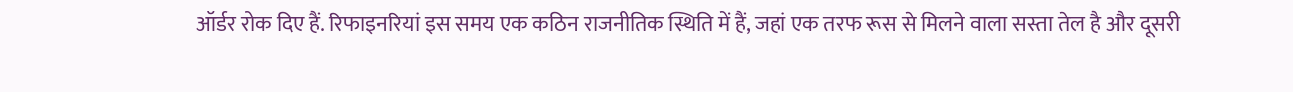ऑर्डर रोक दिए हैं. रिफाइनरियां इस समय एक कठिन राजनीतिक स्थिति में हैं, जहां एक तरफ रूस से मिलने वाला सस्ता तेल है और दूसरी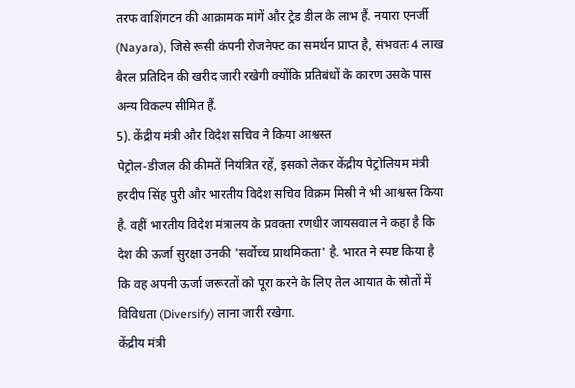तरफ वाशिंगटन की आक्रामक मांगें और ट्रेड डील के लाभ हैं. नयारा एनर्जी (Nayara), जिसे रूसी कंपनी रोजनेफ्ट का समर्थन प्राप्त है, संभवतः 4 लाख बैरल प्रतिदिन की खरीद जारी रखेगी क्योंकि प्रतिबंधों के कारण उसके पास अन्य विकल्प सीमित हैं.
5). केंद्रीय मंत्री और विदेश सचिव ने किया आश्वस्त
पेट्रोल-डीजल की कीमतें नियंत्रित रहें, इसको लेकर केंद्रीय पेट्रोलियम मंत्री हरदीप सिंह पुरी और भारतीय विदेश सचिव विक्रम मिस्री ने भी आश्वस्त किया है. वहीं भारतीय विदेश मंत्रालय के प्रवक्ता रणधीर जायसवाल ने कहा है कि देश की ऊर्जा सुरक्षा उनकी 'सर्वोच्च प्राथमिकता' है. भारत ने स्पष्ट किया है कि वह अपनी ऊर्जा जरूरतों को पूरा करने के लिए तेल आयात के स्रोतों में विविधता (Diversify) लाना जारी रखेगा.
केंद्रीय मंत्री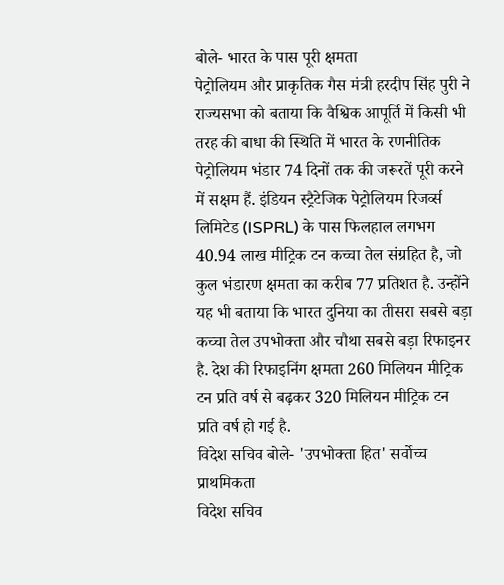बोले- भारत के पास पूरी क्षमता
पेट्रोलियम और प्राकृतिक गैस मंत्री हरदीप सिंह पुरी ने राज्यसभा को बताया कि वैश्विक आपूर्ति में किसी भी तरह की बाधा की स्थिति में भारत के रणनीतिक पेट्रोलियम भंडार 74 दिनों तक की जरूरतें पूरी करने में सक्षम हैं. इंडियन स्ट्रैटेजिक पेट्रोलियम रिजर्व्स लिमिटेड (ISPRL) के पास फिलहाल लगभग 40.94 लाख मीट्रिक टन कच्चा तेल संग्रहित है, जो कुल भंडारण क्षमता का करीब 77 प्रतिशत है. उन्होंने यह भी बताया कि भारत दुनिया का तीसरा सबसे बड़ा कच्चा तेल उपभोक्ता और चौथा सबसे बड़ा रिफाइनर है. देश की रिफाइनिंग क्षमता 260 मिलियन मीट्रिक टन प्रति वर्ष से बढ़कर 320 मिलियन मीट्रिक टन प्रति वर्ष हो गई है.
विदेश सचिव बोले- 'उपभोक्ता हित' सर्वोच्च प्राथमिकता
विदेश सचिव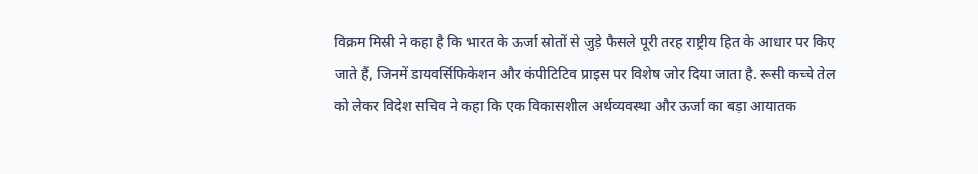विक्रम मिस्री ने कहा है कि भारत के ऊर्जा स्रोतों से जुड़े फैसले पूरी तरह राष्ट्रीय हित के आधार पर किए जाते हैं, जिनमें डायवर्सिफिकेशन और कंपीटिटिव प्राइस पर विशेष जोर दिया जाता है. रूसी कच्चे तेल को लेकर विदेश सचिव ने कहा कि एक विकासशील अर्थव्यवस्था और ऊर्जा का बड़ा आयातक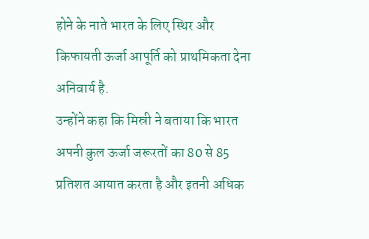होने के नाते भारत के लिए स्थिर और किफायती ऊर्जा आपूर्ति को प्राथमिकता देना अनिवार्य है.
उन्होंने कहा कि मिस्री ने बताया कि भारत अपनी कुल ऊर्जा जरूरतों का 80 से 85 प्रतिशत आयात करता है और इतनी अधिक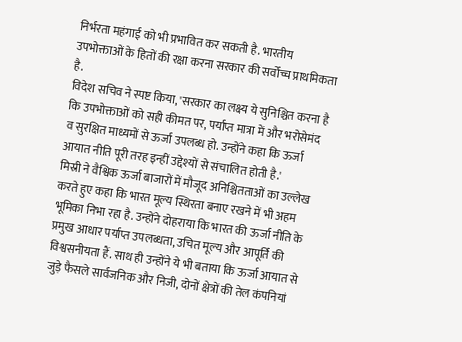निर्भरता महंगाई को भी प्रभावित कर सकती है. भारतीय उपभोक्ताओं के हितों की रक्षा करना सरकार की सर्वोच्च प्राथमिकता है.
विदेश सचिव ने स्पष्ट किया, 'सरकार का लक्ष्य ये सुनिश्चित करना है कि उपभोक्ताओं को सही कीमत पर, पर्याप्त मात्रा में और भरोसेमंद व सुरक्षित माध्यमों से ऊर्जा उपलब्ध हो. उन्होंने कहा कि ऊर्जा आयात नीति पूरी तरह इन्हीं उद्देश्यों से संचालित होती है.'
मिस्री ने वैश्विक ऊर्जा बाजारों में मौजूद अनिश्चितताओं का उल्लेख करते हुए कहा कि भारत मूल्य स्थिरता बनाए रखने में भी अहम भूमिका निभा रहा है. उन्होंने दोहराया कि भारत की ऊर्जा नीति के प्रमुख आधार पर्याप्त उपलब्धता, उचित मूल्य और आपूर्ति की विश्वसनीयता हैं. साथ ही उन्होंने ये भी बताया कि ऊर्जा आयात से जुड़े फैसले सार्वजनिक और निजी, दोनों क्षेत्रों की तेल कंपनियां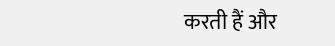करती हैं और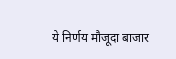ये निर्णय मौजूदा बाजार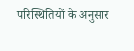परिस्थितियों के अनुसार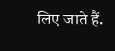लिए जाते हैं.